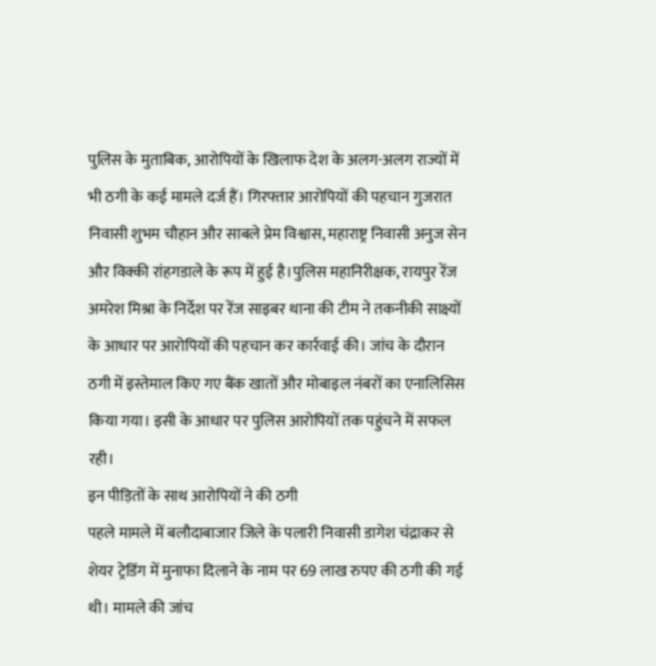पुलिस के मुताबिक, आरोपियों के खिलाफ देश के अलग-अलग राज्यों में भी ठगी के कई मामले दर्ज हैं। गिरफ्तार आरोपियों की पहचान गुजरात निवासी शुभम चौहान और साबले प्रेम विश्वास, महाराष्ट्र निवासी अनुज सेन और विक्की रांहगडाले के रूप में हुई है।पुलिस महानिरीक्षक, रायपुर रेंज अमरेश मिश्रा के निर्देश पर रेंज साइबर थाना की टीम ने तकनीकी साक्ष्यों के आधार पर आरोपियों की पहचान कर कार्रवाई की। जांच के दौरान ठगी में इस्तेमाल किए गए बैंक खातों और मोबाइल नंबरों का एनालिसिस किया गया। इसी के आधार पर पुलिस आरोपियों तक पहुंचने में सफल रही।
इन पीड़ितों के साथ आरोपियों ने की ठगी
पहले मामले में बलौदाबाजार जिले के पलारी निवासी डागेश चंद्राकर से शेयर ट्रेडिंग में मुनाफा दिलाने के नाम पर 69 लाख रुपए की ठगी की गई थी। मामले की जांच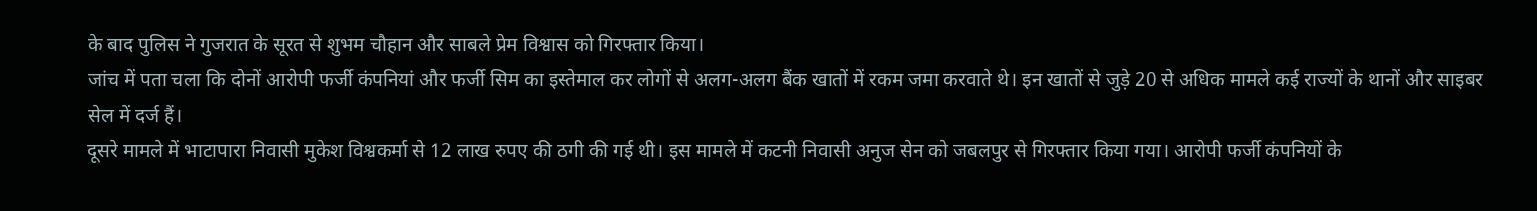के बाद पुलिस ने गुजरात के सूरत से शुभम चौहान और साबले प्रेम विश्वास को गिरफ्तार किया।
जांच में पता चला कि दोनों आरोपी फर्जी कंपनियां और फर्जी सिम का इस्तेमाल कर लोगों से अलग-अलग बैंक खातों में रकम जमा करवाते थे। इन खातों से जुड़े 20 से अधिक मामले कई राज्यों के थानों और साइबर सेल में दर्ज हैं।
दूसरे मामले में भाटापारा निवासी मुकेश विश्वकर्मा से 12 लाख रुपए की ठगी की गई थी। इस मामले में कटनी निवासी अनुज सेन को जबलपुर से गिरफ्तार किया गया। आरोपी फर्जी कंपनियों के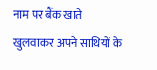नाम पर बैंक खाते खुलवाकर अपने साथियों के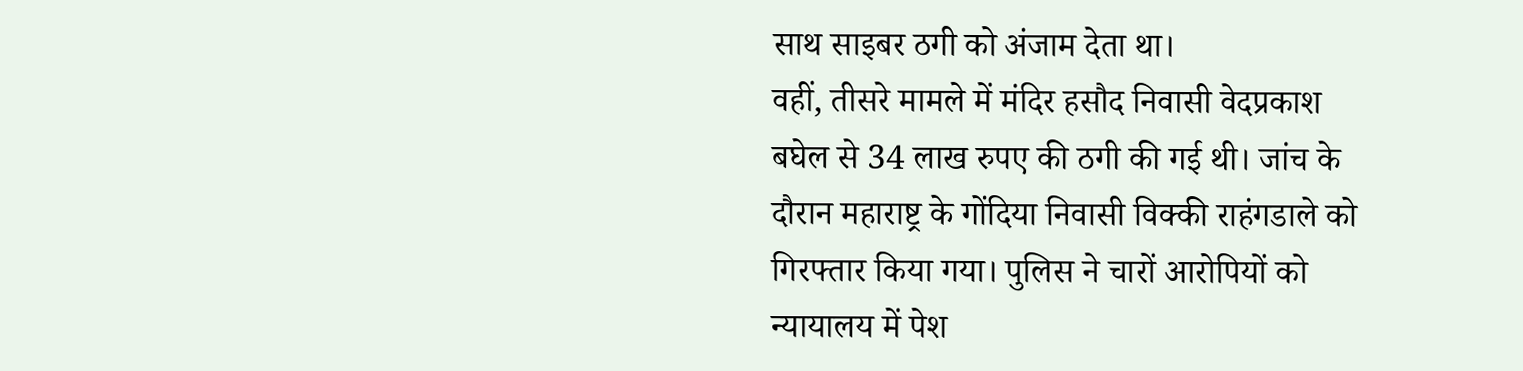साथ साइबर ठगी को अंजाम देता था।
वहीं, तीसरे मामले में मंदिर हसौद निवासी वेदप्रकाश बघेल से 34 लाख रुपए की ठगी की गई थी। जांच के दौरान महाराष्ट्र के गोंदिया निवासी विक्की राहंगडाले को गिरफ्तार किया गया। पुलिस ने चारों आरोपियों को न्यायालय में पेश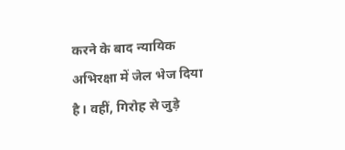करने के बाद न्यायिक अभिरक्षा में जेल भेज दिया है। वहीं, गिरोह से जुड़े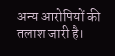अन्य आरोपियों की तलाश जारी है।